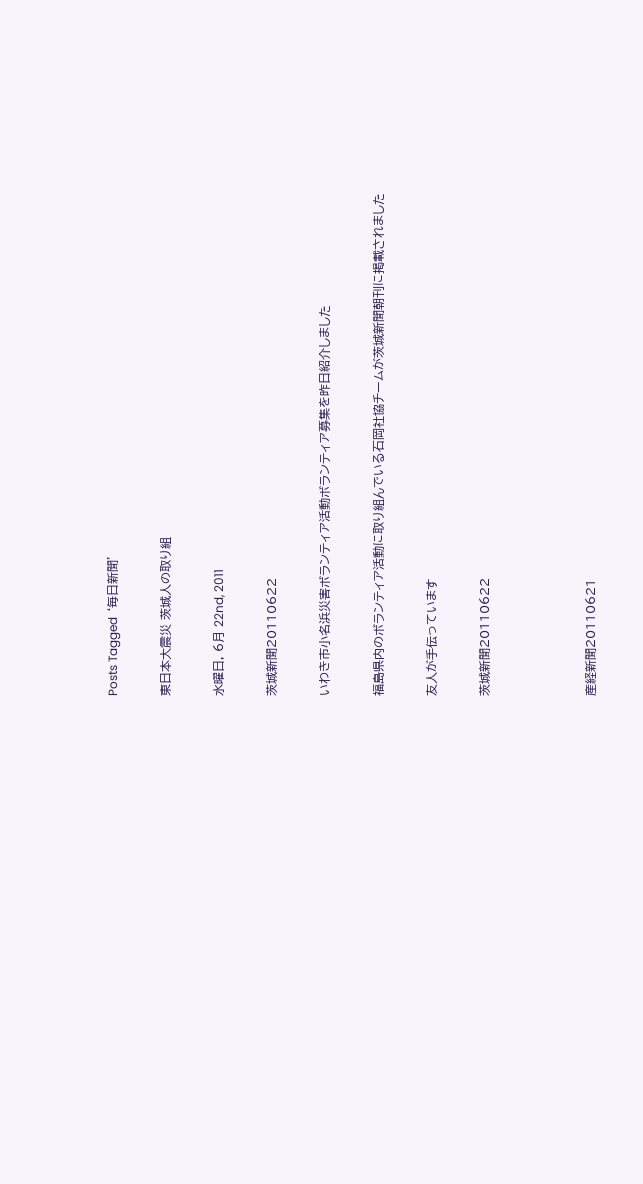Posts Tagged ‘毎日新聞’

東日本大震災 茨城人の取り組

水曜日, 6月 22nd, 2011

茨城新聞20110622

いわき市小名浜災害ボランティア活動ボランティア募集を昨日紹介しました

福島県内のボランティア活動に取り組んでいる石岡社協チームが茨城新聞朝刊に掲載されました

友人が手伝っています

茨城新聞20110622



産経新聞20110621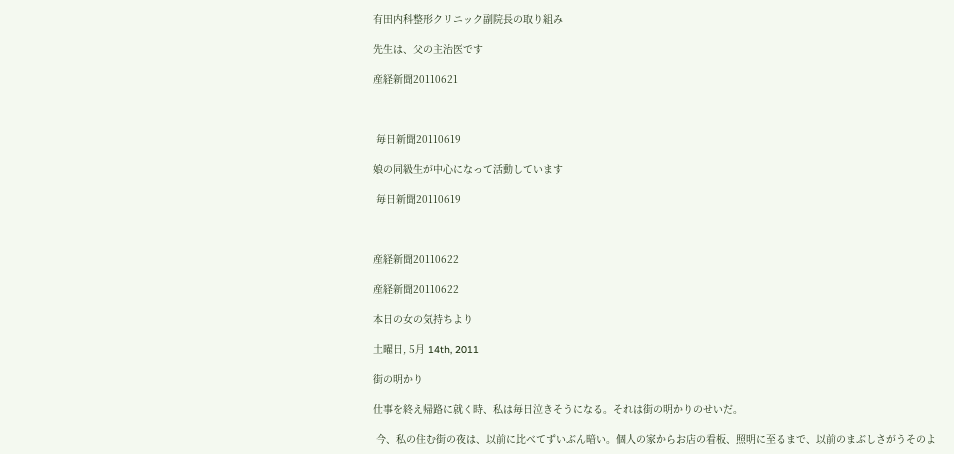有田内科整形クリニック副院長の取り組み

先生は、父の主治医です

産経新聞20110621



 毎日新聞20110619

娘の同級生が中心になって活動しています

 毎日新聞20110619



産経新聞20110622

産経新聞20110622

本日の女の気持ちより

土曜日, 5月 14th, 2011

街の明かり

仕事を終え帰路に就く時、私は毎日泣きそうになる。それは街の明かりのせいだ。

 今、私の住む街の夜は、以前に比べてずいぶん暗い。個人の家からお店の看板、照明に至るまで、以前のまぶしさがうそのよ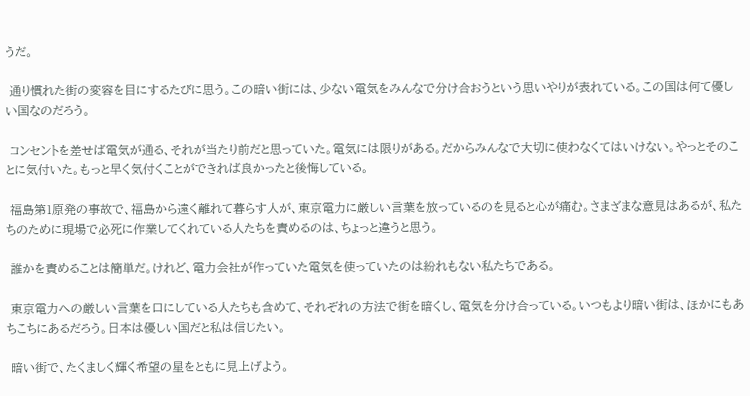うだ。

 通り慣れた街の変容を目にするたびに思う。この暗い街には、少ない電気をみんなで分け合おうという思いやりが表れている。この国は何て優しい国なのだろう。

 コンセントを差せば電気が通る、それが当たり前だと思っていた。電気には限りがある。だからみんなで大切に使わなくてはいけない。やっとそのことに気付いた。もっと早く気付くことができれば良かったと後悔している。

 福島第1原発の事故で、福島から遠く離れて暮らす人が、東京電力に厳しい言葉を放っているのを見ると心が痛む。さまざまな意見はあるが、私たちのために現場で必死に作業してくれている人たちを責めるのは、ちょっと違うと思う。

 誰かを責めることは簡単だ。けれど、電力会社が作っていた電気を使っていたのは紛れもない私たちである。

 東京電力への厳しい言葉を口にしている人たちも含めて、それぞれの方法で街を暗くし、電気を分け合っている。いつもより暗い街は、ほかにもあちこちにあるだろう。日本は優しい国だと私は信じたい。

 暗い街で、たくましく輝く希望の星をともに見上げよう。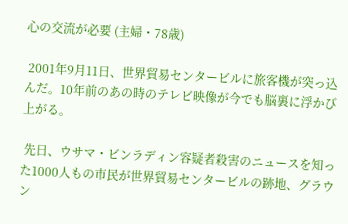心の交流が必要 (主婦・78歳)

 2001年9月11日、世界貿易センタービルに旅客機が突っ込んだ。10年前のあの時のテレビ映像が今でも脳裏に浮かび上がる。

 先日、ウサマ・ビンラディン容疑者殺害のニュースを知った1000人もの市民が世界貿易センタービルの跡地、グラウン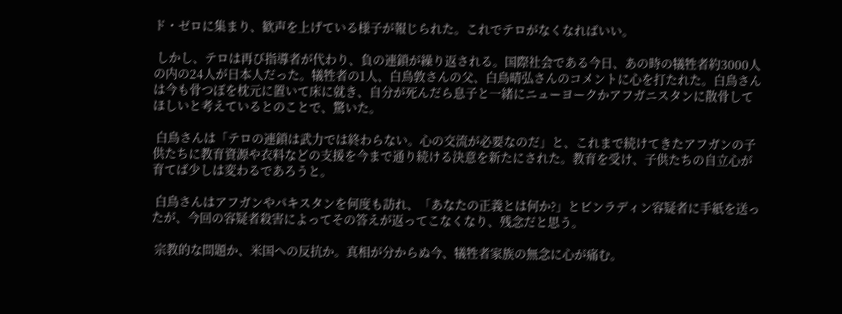ド・ゼロに集まり、歓声を上げている様子が報じられた。これでテロがなくなればいい。

 しかし、テロは再び指導者が代わり、負の連鎖が繰り返される。国際社会である今日、あの時の犠牲者約3000人の内の24人が日本人だった。犠牲者の1人、白鳥敦さんの父、白鳥晴弘さんのコメントに心を打たれた。白鳥さんは今も骨つぼを枕元に置いて床に就き、自分が死んだら息子と一緒にニューヨークかアフガニスタンに散骨してほしいと考えているとのことで、驚いた。

 白鳥さんは「テロの連鎖は武力では終わらない。心の交流が必要なのだ」と、これまで続けてきたアフガンの子供たちに教育資源や衣料などの支援を今まで通り続ける決意を新たにされた。教育を受け、子供たちの自立心が育てば少しは変わるであろうと。

 白鳥さんはアフガンやパキスタンを何度も訪れ、「あなたの正義とは何か?」とビンラディン容疑者に手紙を送ったが、今回の容疑者殺害によってその答えが返ってこなくなり、残念だと思う。

 宗教的な問題か、米国への反抗か。真相が分からぬ今、犠牲者家族の無念に心が痛む。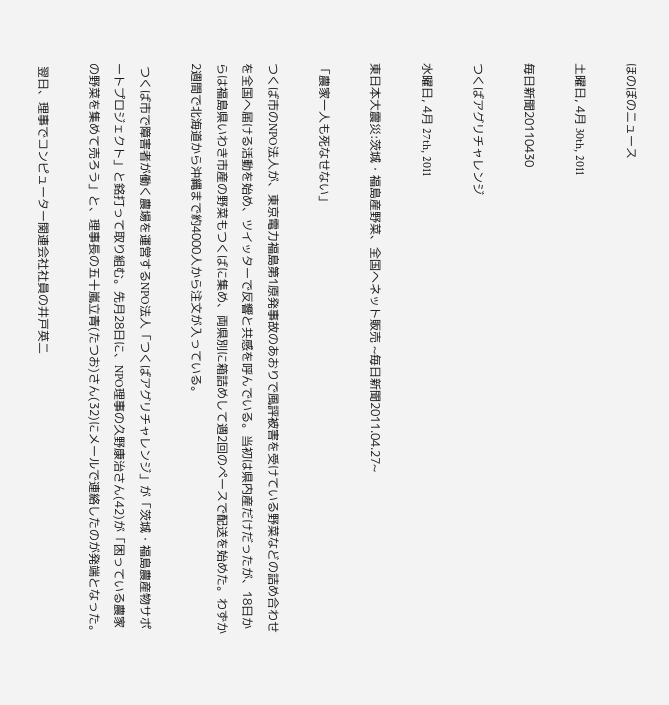ほのぼのニュース

土曜日, 4月 30th, 2011

毎日新聞20110430

つくばアグリチャレンジ

水曜日, 4月 27th, 2011

東日本大震災:茨城・福島産野菜、全国へネット販売 ~毎日新聞2011.04.27~

「農家一人も死なせない」

つくば市のNPO法人が、東京電力福島第1原発事故のあおりで風評被害を受けている野菜などの詰め合わせを全国へ届ける活動を始め、ツイッターで反響と共感を呼んでいる。当初は県内産だけだったが、18日からは福島県いわき市産の野菜もつくばに集め、両県別に箱詰めして週2回のペースで配送を始めた。わずか2週間で北海道から沖縄まで約4000人から注文が入っている。

 つくば市で障害者が働く農場を運営するNPO法人「つくばアグリチャレンジ」が「茨城・福島農産物サポートプロジェクト」と銘打って取り組む。先月28日に、NPO理事の久野康治さん(42)が「困っている農家の野菜を集めて売ろう」と、理事長の五十嵐立青(たつお)さん(32)にメールで連絡したのが発端となった。

 翌日、理事でコンピューター関連会社社員の井戸英二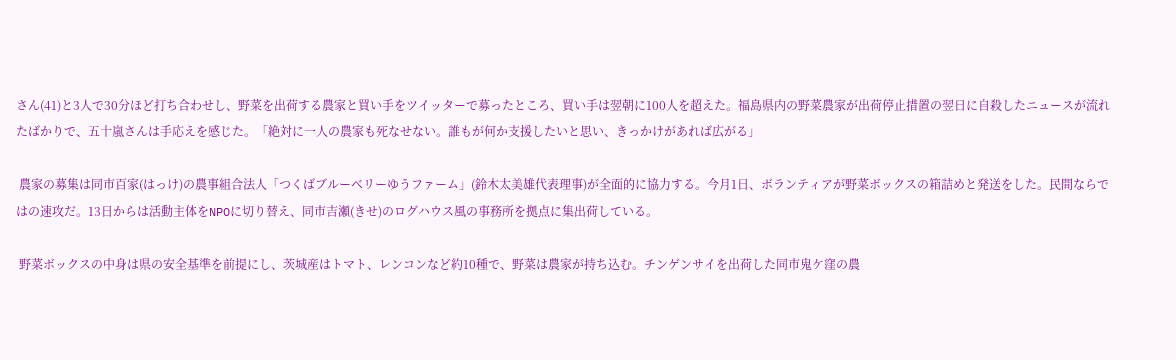さん(41)と3人で30分ほど打ち合わせし、野菜を出荷する農家と買い手をツイッターで募ったところ、買い手は翌朝に100人を超えた。福島県内の野菜農家が出荷停止措置の翌日に自殺したニュースが流れたばかりで、五十嵐さんは手応えを感じた。「絶対に一人の農家も死なせない。誰もが何か支援したいと思い、きっかけがあれば広がる」

 農家の募集は同市百家(はっけ)の農事組合法人「つくばブルーベリーゆうファーム」(鈴木太美雄代表理事)が全面的に協力する。今月1日、ボランティアが野菜ボックスの箱詰めと発送をした。民間ならではの速攻だ。13日からは活動主体をNPOに切り替え、同市吉瀬(きせ)のログハウス風の事務所を拠点に集出荷している。

 野菜ボックスの中身は県の安全基準を前提にし、茨城産はトマト、レンコンなど約10種で、野菜は農家が持ち込む。チンゲンサイを出荷した同市鬼ケ窪の農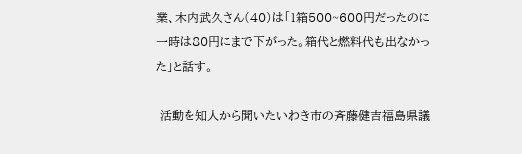業、木内武久さん(40)は「1箱500~600円だったのに一時は80円にまで下がった。箱代と燃料代も出なかった」と話す。

 活動を知人から聞いたいわき市の斉藤健吉福島県議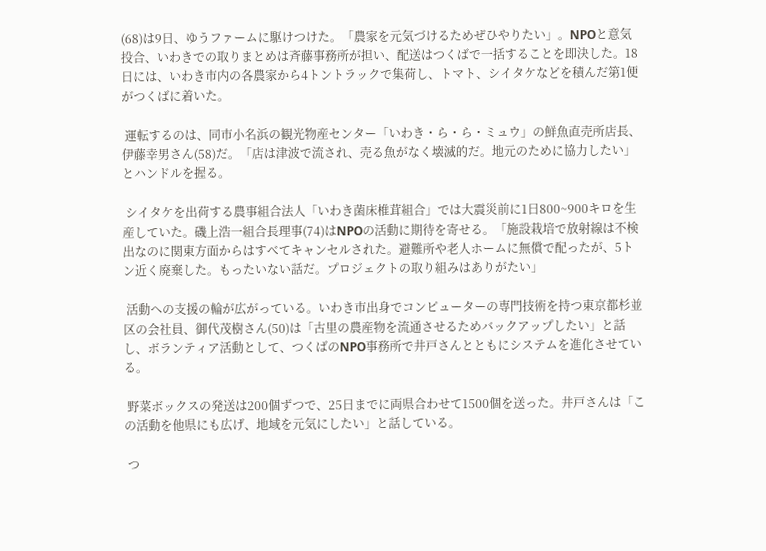(68)は9日、ゆうファームに駆けつけた。「農家を元気づけるためぜひやりたい」。NPOと意気投合、いわきでの取りまとめは斉藤事務所が担い、配送はつくばで一括することを即決した。18日には、いわき市内の各農家から4トントラックで集荷し、トマト、シイタケなどを積んだ第1便がつくばに着いた。

 運転するのは、同市小名浜の観光物産センター「いわき・ら・ら・ミュウ」の鮮魚直売所店長、伊藤幸男さん(58)だ。「店は津波で流され、売る魚がなく壊滅的だ。地元のために協力したい」とハンドルを握る。

 シイタケを出荷する農事組合法人「いわき菌床椎茸組合」では大震災前に1日800~900キロを生産していた。磯上浩一組合長理事(74)はNPOの活動に期待を寄せる。「施設栽培で放射線は不検出なのに関東方面からはすべてキャンセルされた。避難所や老人ホームに無償で配ったが、5トン近く廃棄した。もったいない話だ。プロジェクトの取り組みはありがたい」

 活動への支援の輪が広がっている。いわき市出身でコンピューターの専門技術を持つ東京都杉並区の会社員、御代茂樹さん(50)は「古里の農産物を流通させるためバックアップしたい」と話し、ボランティア活動として、つくばのNPO事務所で井戸さんとともにシステムを進化させている。

 野菜ボックスの発送は200個ずつで、25日までに両県合わせて1500個を送った。井戸さんは「この活動を他県にも広げ、地域を元気にしたい」と話している。

 つ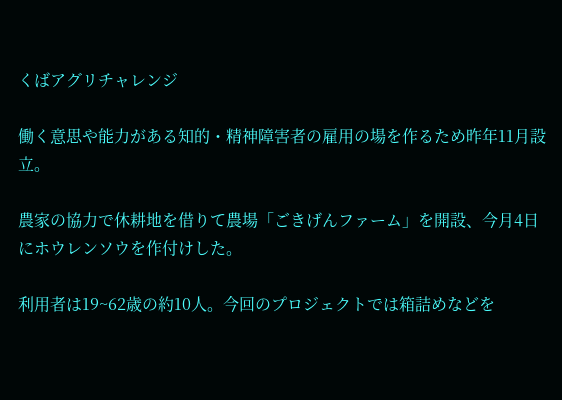くばアグリチャレンジ

働く意思や能力がある知的・精神障害者の雇用の場を作るため昨年11月設立。

農家の協力で休耕地を借りて農場「ごきげんファーム」を開設、今月4日にホウレンソウを作付けした。

利用者は19~62歳の約10人。今回のプロジェクトでは箱詰めなどを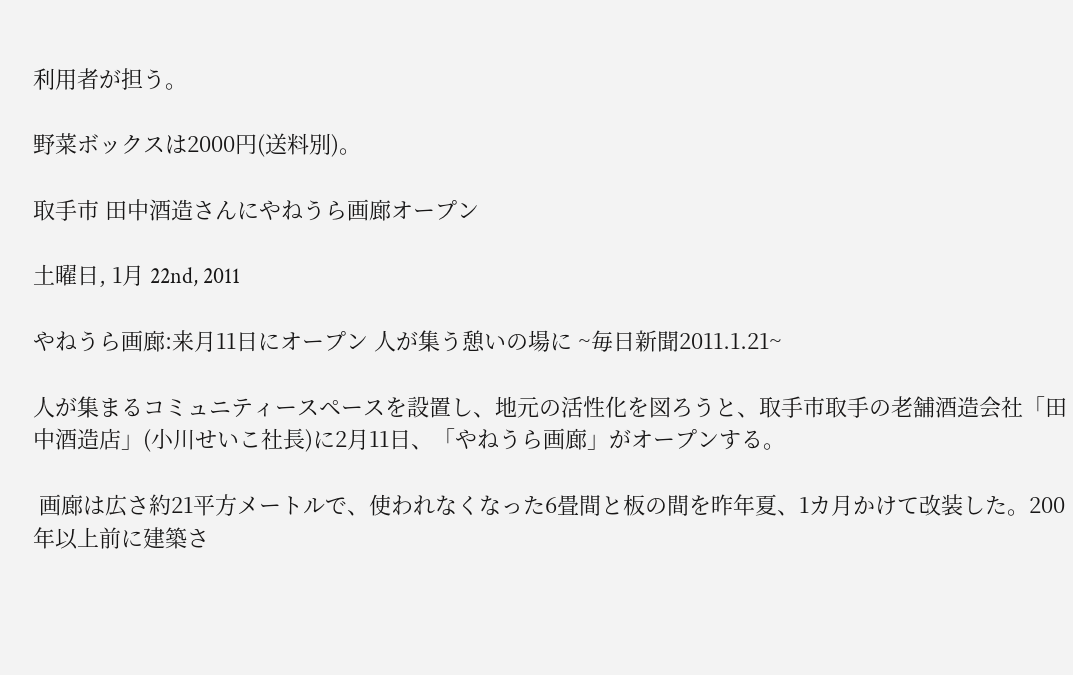利用者が担う。

野菜ボックスは2000円(送料別)。

取手市 田中酒造さんにやねうら画廊オープン

土曜日, 1月 22nd, 2011

やねうら画廊:来月11日にオープン 人が集う憩いの場に ~毎日新聞2011.1.21~

人が集まるコミュニティースペースを設置し、地元の活性化を図ろうと、取手市取手の老舗酒造会社「田中酒造店」(小川せいこ社長)に2月11日、「やねうら画廊」がオープンする。

 画廊は広さ約21平方メートルで、使われなくなった6畳間と板の間を昨年夏、1カ月かけて改装した。200年以上前に建築さ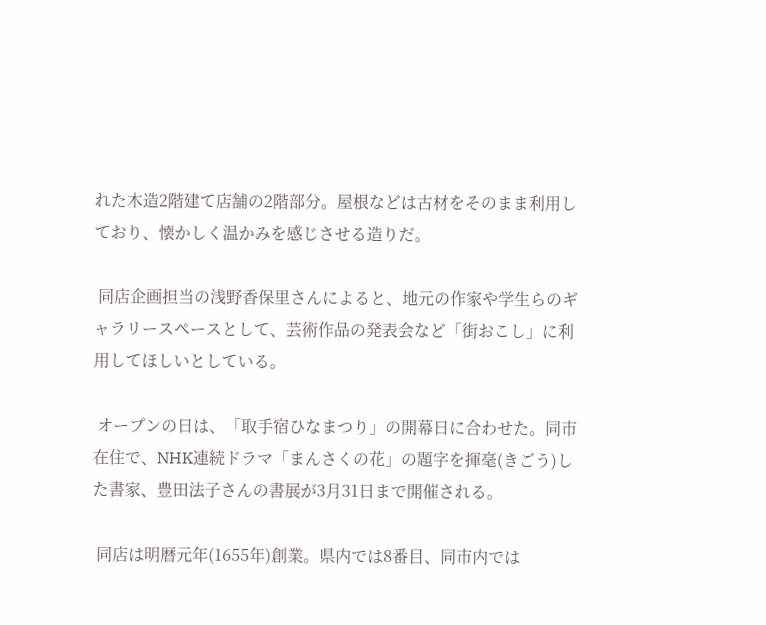れた木造2階建て店舗の2階部分。屋根などは古材をそのまま利用しており、懐かしく温かみを感じさせる造りだ。

 同店企画担当の浅野香保里さんによると、地元の作家や学生らのギャラリースペースとして、芸術作品の発表会など「街おこし」に利用してほしいとしている。

 オープンの日は、「取手宿ひなまつり」の開幕日に合わせた。同市在住で、NHK連続ドラマ「まんさくの花」の題字を揮毫(きごう)した書家、豊田法子さんの書展が3月31日まで開催される。

 同店は明暦元年(1655年)創業。県内では8番目、同市内では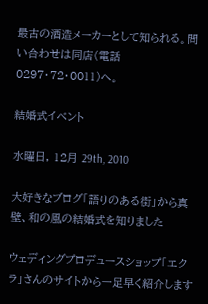最古の酒造メーカーとして知られる。問い合わせは同店(電話0297・72・0011)へ。

結婚式イベント

水曜日, 12月 29th, 2010

大好きなブログ「語りのある街」から真壁、和の風の結婚式を知りました

ウェディングプロデュースショップ「エクラ」さんのサイトから一足早く紹介します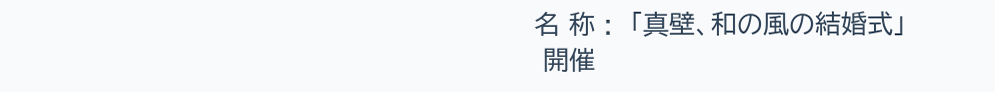名 称 :  「真壁、和の風の結婚式」
 開催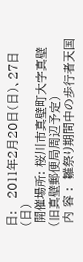日:   2011年2月20日(日)、27日(日)
 開催場所: 桜川市真壁町大字真壁(旧真壁郵便局周辺予定)
 内 容 :  雛祭り期間中の歩行者天国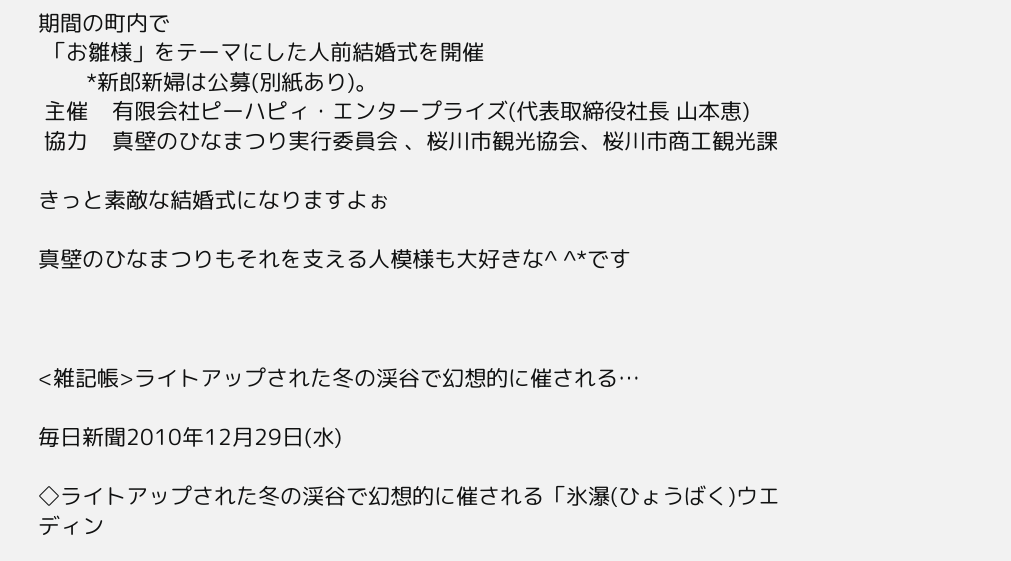期間の町内で
 「お雛様」をテーマにした人前結婚式を開催
        *新郎新婦は公募(別紙あり)。
 主催    有限会社ピーハピィ・エンタープライズ(代表取締役社長 山本恵)
 協力    真壁のひなまつり実行委員会 、桜川市観光協会、桜川市商工観光課

きっと素敵な結婚式になりますよぉ

真壁のひなまつりもそれを支える人模様も大好きな^ ^*です



<雑記帳>ライトアップされた冬の渓谷で幻想的に催される…

毎日新聞2010年12月29日(水)

◇ライトアップされた冬の渓谷で幻想的に催される「氷瀑(ひょうばく)ウエディン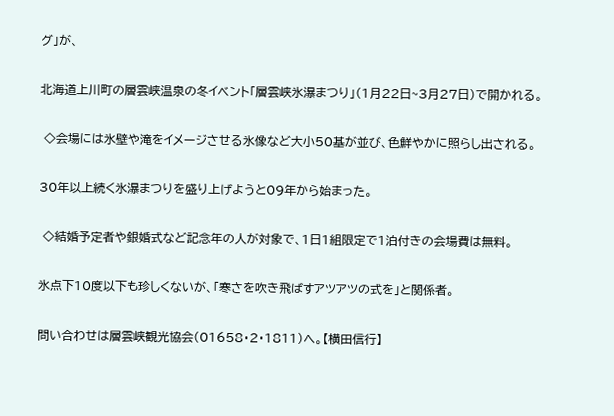グ」が、

北海道上川町の層雲峡温泉の冬イベント「層雲峡氷瀑まつり」(1月22日~3月27日)で開かれる。

 ◇会場には氷壁や滝をイメージさせる氷像など大小50基が並び、色鮮やかに照らし出される。

30年以上続く氷瀑まつりを盛り上げようと09年から始まった。

 ◇結婚予定者や銀婚式など記念年の人が対象で、1日1組限定で1泊付きの会場費は無料。

氷点下10度以下も珍しくないが、「寒さを吹き飛ばすアツアツの式を」と関係者。

問い合わせは層雲峡観光協会(01658・2・1811)へ。【横田信行】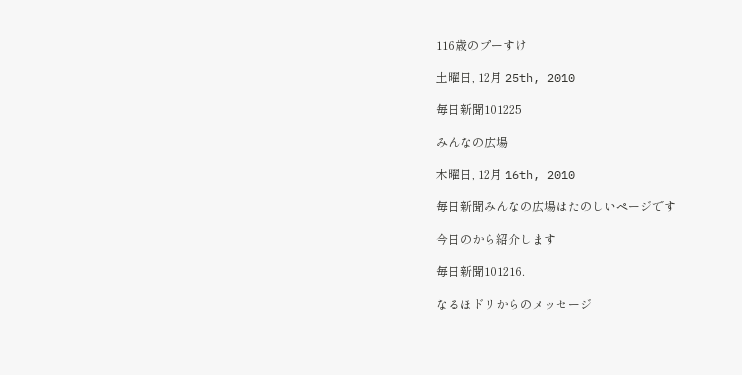116歳のプーすけ

土曜日, 12月 25th, 2010

毎日新聞101225

みんなの広場

木曜日, 12月 16th, 2010

毎日新聞みんなの広場はたのしいページです

今日のから紹介します

毎日新聞101216.

なるほドリからのメッセージ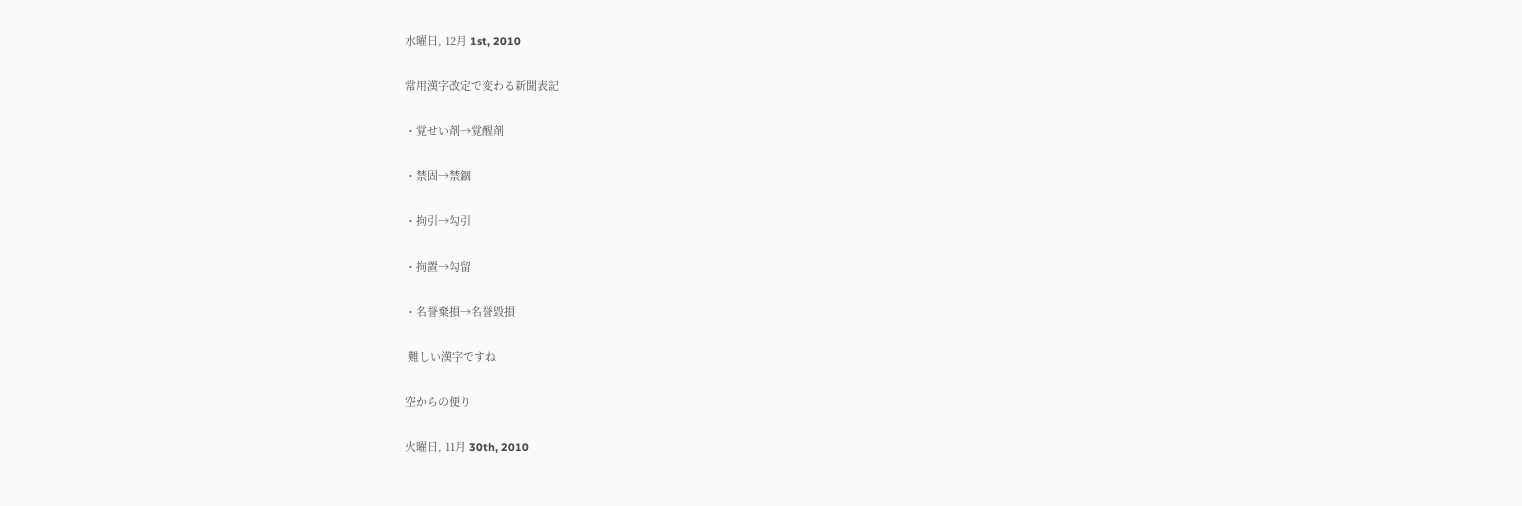水曜日, 12月 1st, 2010

常用漢字改定で変わる新聞表記

・覚せい剤→覚醒剤

・禁固→禁錮

・拘引→勾引

・拘置→勾留

・名誉棄損→名誉毀損

 難しい漢字ですね

空からの便り

火曜日, 11月 30th, 2010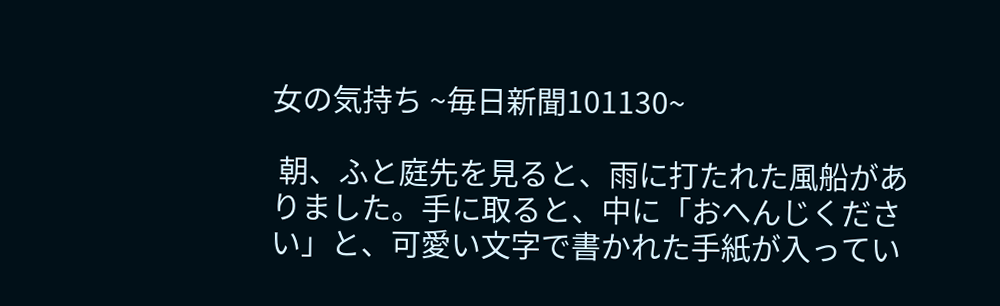女の気持ち ~毎日新聞101130~

 朝、ふと庭先を見ると、雨に打たれた風船がありました。手に取ると、中に「おへんじください」と、可愛い文字で書かれた手紙が入ってい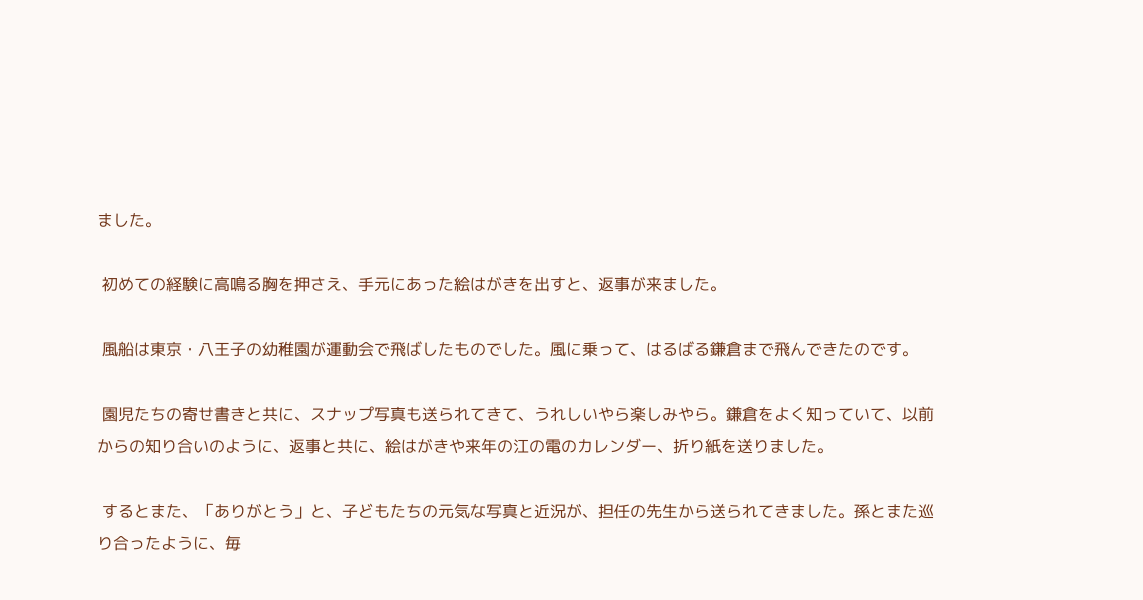ました。

 初めての経験に高鳴る胸を押さえ、手元にあった絵はがきを出すと、返事が来ました。

 風船は東京・八王子の幼稚園が運動会で飛ばしたものでした。風に乗って、はるばる鎌倉まで飛んできたのです。

 園児たちの寄せ書きと共に、スナップ写真も送られてきて、うれしいやら楽しみやら。鎌倉をよく知っていて、以前からの知り合いのように、返事と共に、絵はがきや来年の江の電のカレンダー、折り紙を送りました。

 するとまた、「ありがとう」と、子どもたちの元気な写真と近況が、担任の先生から送られてきました。孫とまた巡り合ったように、毎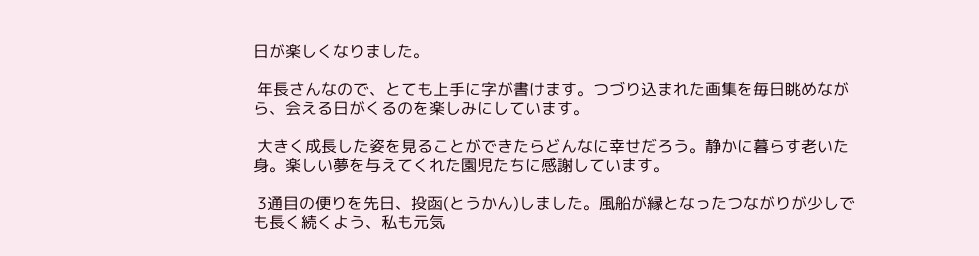日が楽しくなりました。

 年長さんなので、とても上手に字が書けます。つづり込まれた画集を毎日眺めながら、会える日がくるのを楽しみにしています。

 大きく成長した姿を見ることができたらどんなに幸せだろう。静かに暮らす老いた身。楽しい夢を与えてくれた園児たちに感謝しています。

 3通目の便りを先日、投函(とうかん)しました。風船が縁となったつながりが少しでも長く続くよう、私も元気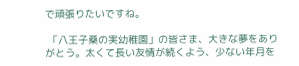で頑張りたいですね。

 「八王子桑の実幼稚園」の皆さま、大きな夢をありがとう。太くて長い友情が続くよう、少ない年月を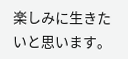楽しみに生きたいと思います。